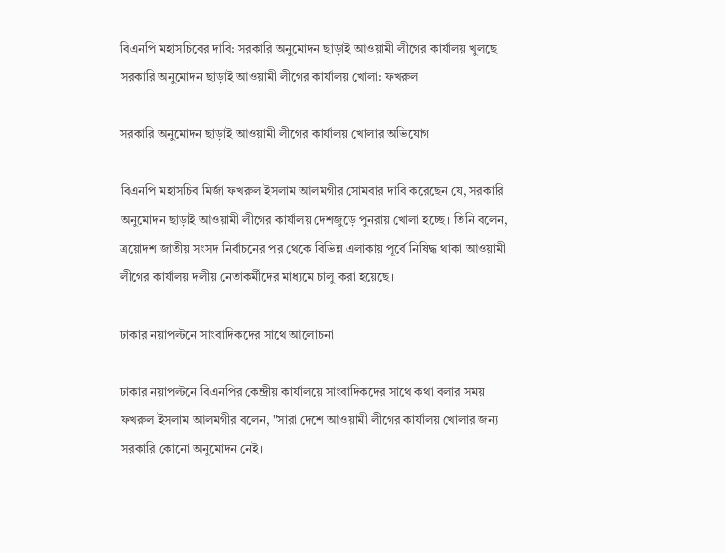বিএনপি মহাসচিবের দাবি: সরকারি অনুমোদন ছাড়াই আওয়ামী লীগের কার্যালয় খুলছে
সরকারি অনুমোদন ছাড়াই আওয়ামী লীগের কার্যালয় খোলা: ফখরুল

সরকারি অনুমোদন ছাড়াই আওয়ামী লীগের কার্যালয় খোলার অভিযোগ

বিএনপি মহাসচিব মির্জা ফখরুল ইসলাম আলমগীর সোমবার দাবি করেছেন যে, সরকারি অনুমোদন ছাড়াই আওয়ামী লীগের কার্যালয় দেশজুড়ে পুনরায় খোলা হচ্ছে। তিনি বলেন, ত্রয়োদশ জাতীয় সংসদ নির্বাচনের পর থেকে বিভিন্ন এলাকায় পূর্বে নিষিদ্ধ থাকা আওয়ামী লীগের কার্যালয় দলীয় নেতাকর্মীদের মাধ্যমে চালু করা হয়েছে।

ঢাকার নয়াপল্টনে সাংবাদিকদের সাথে আলোচনা

ঢাকার নয়াপল্টনে বিএনপির কেন্দ্রীয় কার্যালয়ে সাংবাদিকদের সাথে কথা বলার সময় ফখরুল ইসলাম আলমগীর বলেন, "সারা দেশে আওয়ামী লীগের কার্যালয় খোলার জন্য সরকারি কোনো অনুমোদন নেই।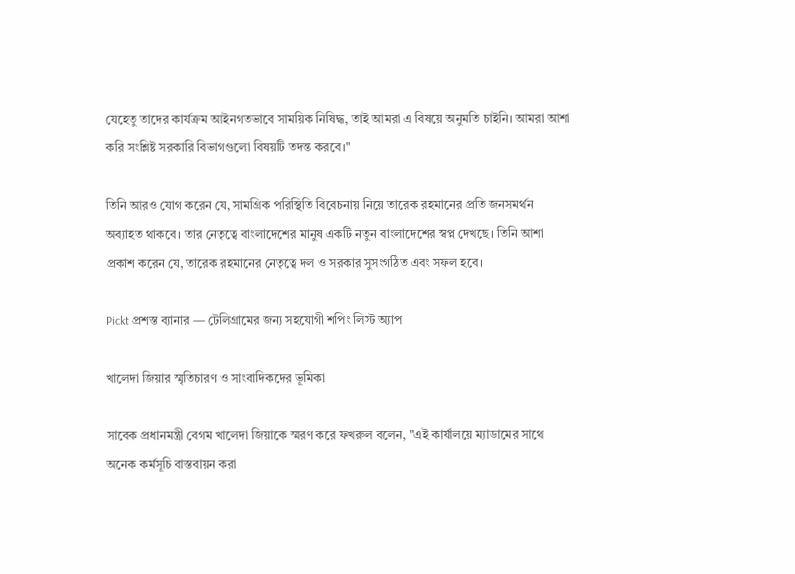যেহেতু তাদের কার্যক্রম আইনগতভাবে সাময়িক নিষিদ্ধ, তাই আমরা এ বিষয়ে অনুমতি চাইনি। আমরা আশা করি সংশ্লিষ্ট সরকারি বিভাগগুলো বিষয়টি তদন্ত করবে।"

তিনি আরও যোগ করেন যে, সামগ্রিক পরিস্থিতি বিবেচনায় নিয়ে তারেক রহমানের প্রতি জনসমর্থন অব্যাহত থাকবে। তার নেতৃত্বে বাংলাদেশের মানুষ একটি নতুন বাংলাদেশের স্বপ্ন দেখছে। তিনি আশা প্রকাশ করেন যে, তারেক রহমানের নেতৃত্বে দল ও সরকার সুসংগঠিত এবং সফল হবে।

Pickt প্রশস্ত ব্যানার — টেলিগ্রামের জন্য সহযোগী শপিং লিস্ট অ্যাপ

খালেদা জিয়ার স্মৃতিচারণ ও সাংবাদিকদের ভূমিকা

সাবেক প্রধানমন্ত্রী বেগম খালেদা জিয়াকে স্মরণ করে ফখরুল বলেন, "এই কার্যালয়ে ম্যাডামের সাথে অনেক কর্মসূচি বাস্তবায়ন করা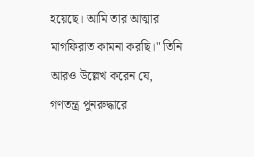হয়েছে। আমি তার আত্মার মাগফিরাত কামনা করছি।" তিনি আরও উল্লেখ করেন যে, গণতন্ত্র পুনরুদ্ধারে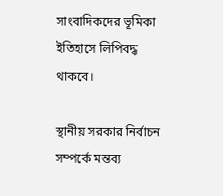সাংবাদিকদের ভূমিকা ইতিহাসে লিপিবদ্ধ থাকবে।

স্থানীয় সরকার নির্বাচন সম্পর্কে মন্তব্য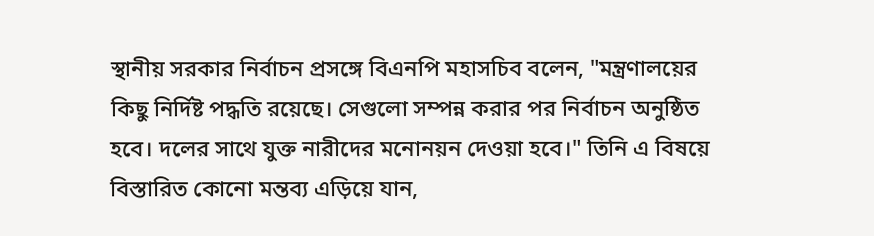স্থানীয় সরকার নির্বাচন প্রসঙ্গে বিএনপি মহাসচিব বলেন, "মন্ত্রণালয়ের কিছু নির্দিষ্ট পদ্ধতি রয়েছে। সেগুলো সম্পন্ন করার পর নির্বাচন অনুষ্ঠিত হবে। দলের সাথে যুক্ত নারীদের মনোনয়ন দেওয়া হবে।" তিনি এ বিষয়ে বিস্তারিত কোনো মন্তব্য এড়িয়ে যান,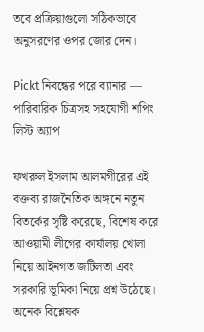তবে প্রক্রিয়াগুলো সঠিকভাবে অনুসরণের ওপর জোর দেন।

Pickt নিবন্ধের পরে ব্যানার — পারিবারিক চিত্রসহ সহযোগী শপিং লিস্ট অ্যাপ

ফখরুল ইসলাম আলমগীরের এই বক্তব্য রাজনৈতিক অঙ্গনে নতুন বিতর্কের সৃষ্টি করেছে, বিশেষ করে আওয়ামী লীগের কার্যালয় খোলা নিয়ে আইনগত জটিলতা এবং সরকারি ভূমিকা নিয়ে প্রশ্ন উঠেছে। অনেক বিশ্লেষক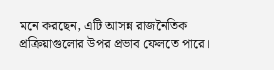মনে করছেন, এটি আসন্ন রাজনৈতিক প্রক্রিয়াগুলোর উপর প্রভাব ফেলতে পারে।